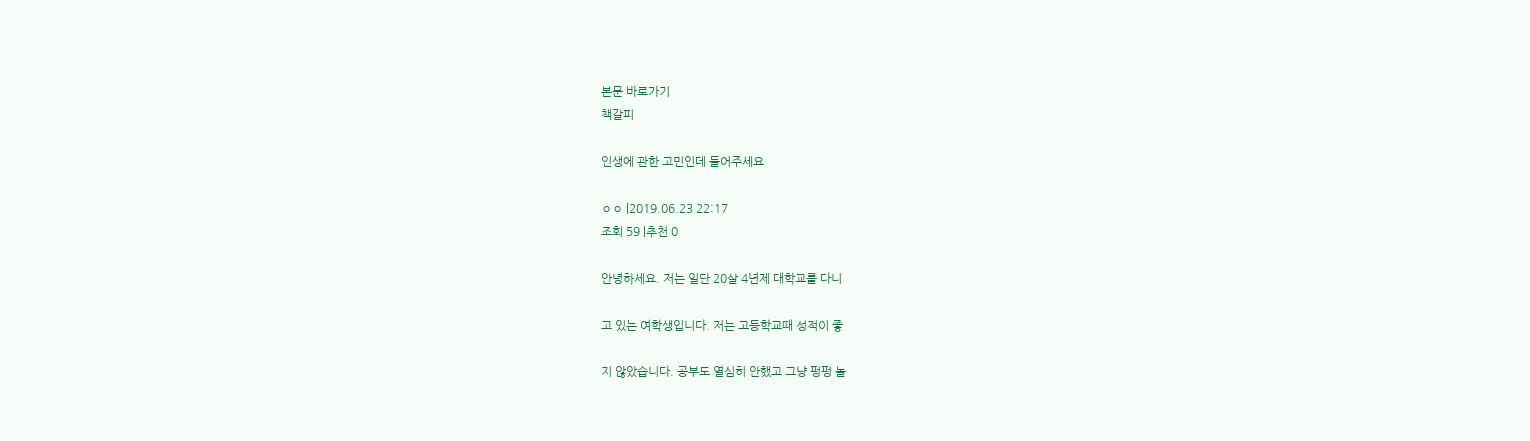본문 바로가기
책갈피

인생에 관한 고민인데 들어주세요

ㅇㅇ |2019.06.23 22:17
조회 59 |추천 0

안녕하세요. 저는 일단 20살 4년제 대학교를 다니

고 있는 여학생입니다. 저는 고등학교때 성적이 좋

지 않았습니다. 공부도 열심히 안했고 그냥 펑펑 놀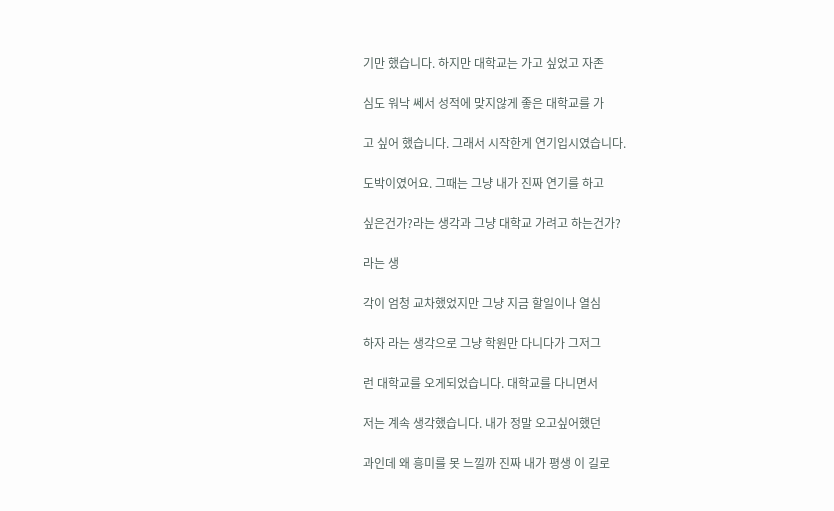기만 했습니다. 하지만 대학교는 가고 싶었고 자존

심도 워낙 쎄서 성적에 맞지않게 좋은 대학교를 가

고 싶어 했습니다. 그래서 시작한게 연기입시였습니다.

도박이였어요. 그때는 그냥 내가 진짜 연기를 하고

싶은건가?라는 생각과 그냥 대학교 가려고 하는건가?

라는 생

각이 엄청 교차했었지만 그냥 지금 할일이나 열심

하자 라는 생각으로 그냥 학원만 다니다가 그저그

런 대학교를 오게되었습니다. 대학교를 다니면서

저는 계속 생각했습니다. 내가 정말 오고싶어했던

과인데 왜 흥미를 못 느낄까 진짜 내가 평생 이 길로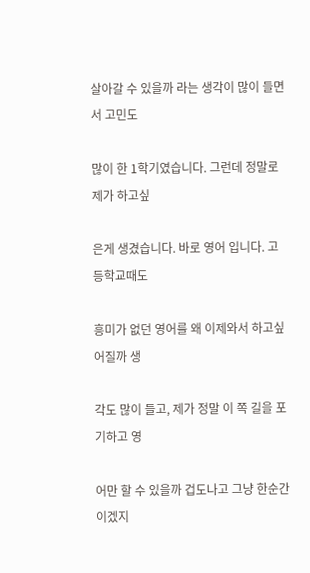살아갈 수 있을까 라는 생각이 많이 들면서 고민도

많이 한 1학기였습니다. 그런데 정말로 제가 하고싶

은게 생겼습니다. 바로 영어 입니다. 고등학교때도

흥미가 없던 영어를 왜 이제와서 하고싶어질까 생

각도 많이 들고, 제가 정말 이 쪽 길을 포기하고 영

어만 할 수 있을까 겁도나고 그냥 한순간이겠지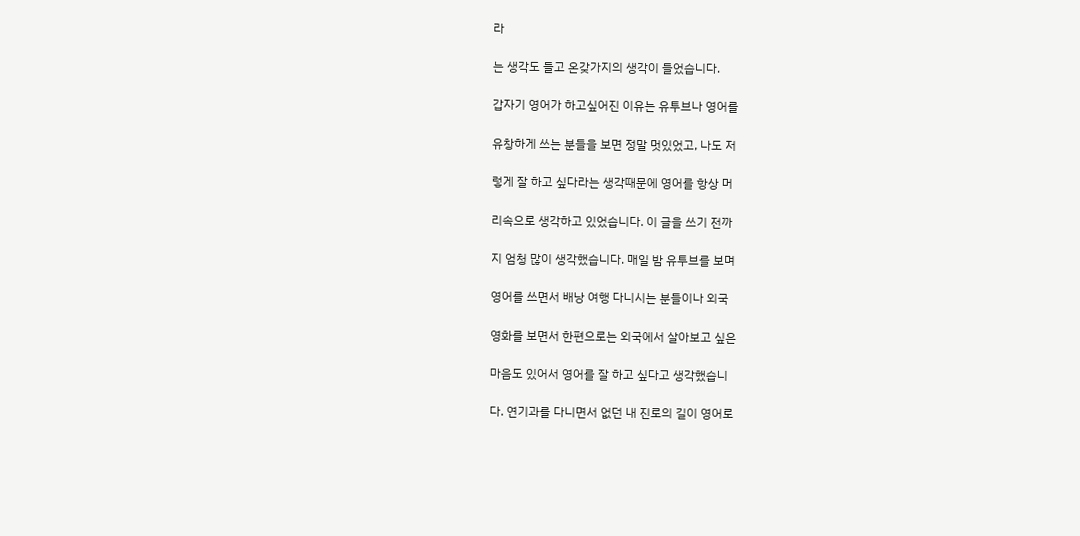라

는 생각도 들고 온갖가지의 생각이 들었습니다.

갑자기 영어가 하고싶어진 이유는 유투브나 영어를

유창하게 쓰는 분들을 보면 정말 멋있었고, 나도 저

렇게 잘 하고 싶다라는 생각때문에 영어를 항상 머

리속으로 생각하고 있었습니다. 이 글을 쓰기 전까

지 엄청 많이 생각했습니다. 매일 밤 유투브를 보며

영어를 쓰면서 배낭 여행 다니시는 분들이나 외국

영화를 보면서 한편으로는 외국에서 살아보고 싶은

마음도 있어서 영어를 잘 하고 싶다고 생각했습니

다. 연기과를 다니면서 없던 내 진로의 길이 영어로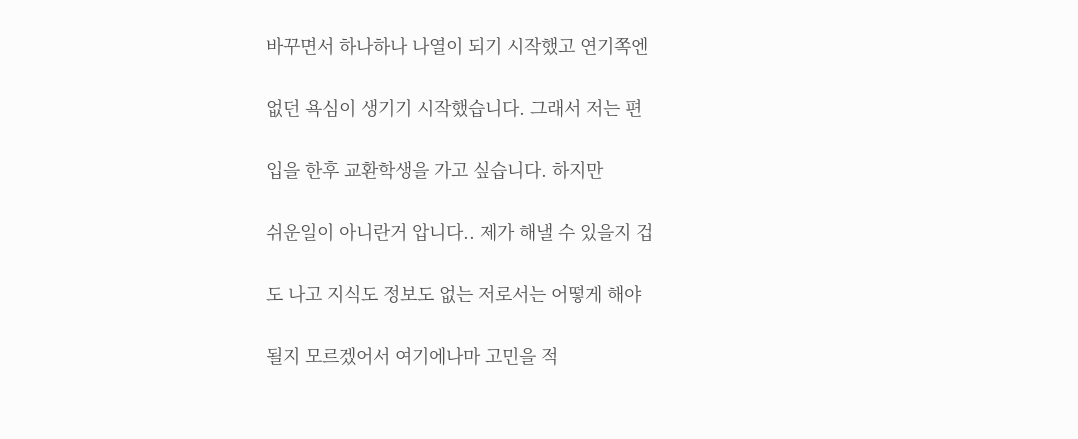바꾸면서 하나하나 나열이 되기 시작했고 연기쪽엔

없던 욕심이 생기기 시작했습니다. 그래서 저는 편

입을 한후 교환학생을 가고 싶습니다. 하지만

쉬운일이 아니란거 압니다.. 제가 해낼 수 있을지 겁

도 나고 지식도 정보도 없는 저로서는 어떻게 해야

될지 모르겠어서 여기에나마 고민을 적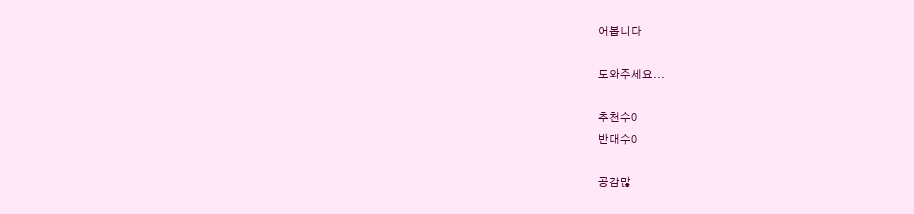어봅니다

도와주세요...

추천수0
반대수0

공감많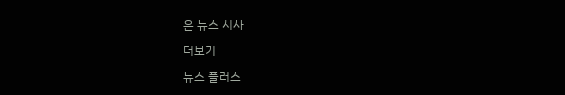은 뉴스 시사

더보기

뉴스 플러스